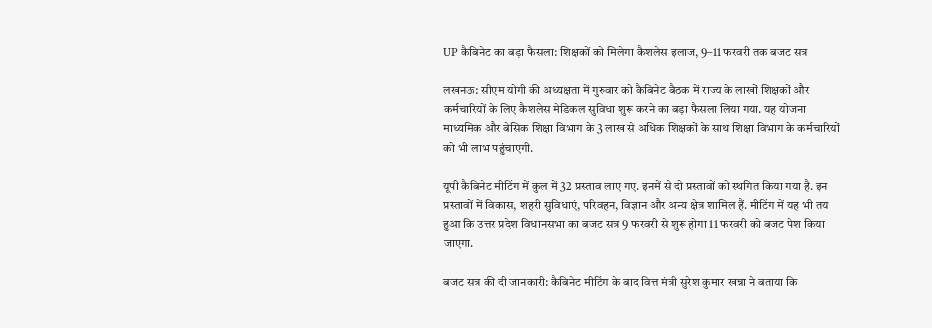UP कैबिनेट का बड़ा फैसला: शिक्षकों को मिलेगा कैशलेस इलाज, 9–11 फरवरी तक बजट सत्र

लखनऊ: सीएम योगी की अध्यक्षता में गुरुवार को कैबिनेट बैठक में राज्य के लाखों शिक्षकों और कर्मचारियों के लिए कैशलेस मेडिकल सुविधा शुरू करने का बड़ा फैसला लिया गया. यह योजना माध्यमिक और बेसिक शिक्षा विभाग के 3 लाख से अधिक शिक्षकों के साथ शिक्षा विभाग के कर्मचारियों को भी लाभ पहुंचाएगी.

यूपी कैबिनेट मीटिंग में कुल में 32 प्रस्ताव लाए गए. इनमें से दो प्रस्तावों को स्थगित किया गया है. इन प्रस्तावों में विकास, शहरी सुविधाएं, परिवहन, विज्ञान और अन्य क्षेत्र शामिल हैं. मीटिंग में यह भी तय हुआ कि उत्तर प्रदेश विधानसभा का बजट सत्र 9 फरवरी से शुरू होगा 11 फरवरी को बजट पेश किया जाएगा.

बजट सत्र की दी जानकारी: कैबिनेट मीटिंग के बाद वित्त मंत्री सुरेश कुमार खन्ना ने बताया कि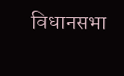विधानसभा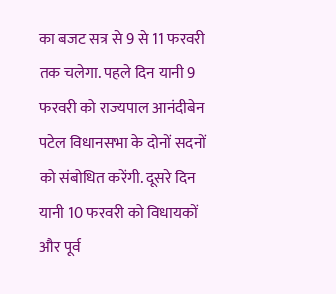का बजट सत्र से 9 से 11 फरवरी तक चलेगा. पहले दिन यानी 9 फरवरी को राज्यपाल आनंदीबेन पटेल विधानसभा के दोनों सदनों को संबोधित करेंगी. दूसरे दिन यानी 10 फरवरी को विधायकों और पूर्व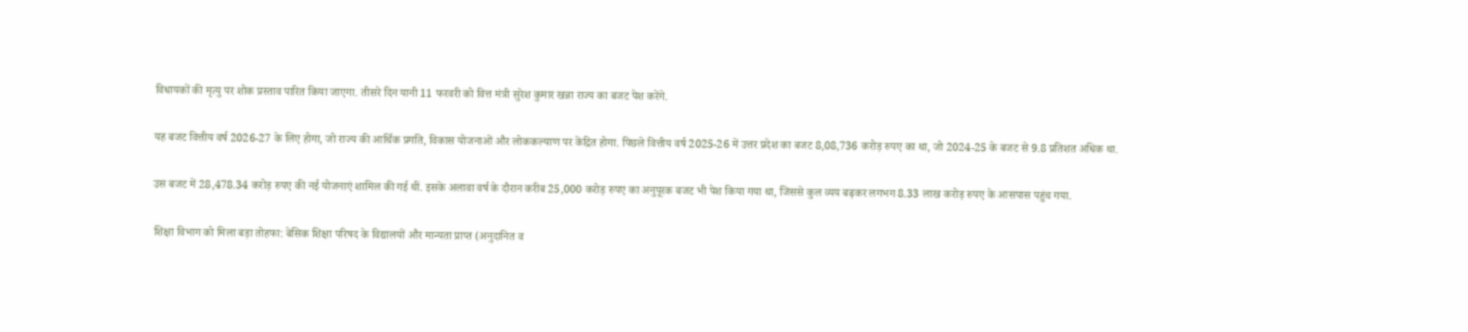विधायकों की मृत्यु पर शोक प्रस्ताव पारित किया जाएगा. तीसरे दिन यानी 11 फरवरी को वित्त मंत्री सुरेश कुमार खन्ना राज्य का बजट पेश करेंगे.

यह बजट वित्तीय वर्ष 2026-27 के लिए होगा, जो राज्य की आर्थिक प्रगति, विकास योजनाओं और लोककल्याण पर केंद्रित होगा. पिछले वित्तीय वर्ष 2025-26 में उत्तर प्रदेश का बजट 8,08,736 करोड़ रुपए का था, जो 2024-25 के बजट से 9.8 प्रतिशत अधिक था.

उस बजट में 28,478.34 करोड़ रुपए की नई योजनाएं शामिल की गई थीं. इसके अलावा वर्ष के दौरान करीब 25,000 करोड़ रुपए का अनुपूरक बजट भी पेश किया गया था, जिससे कुल व्यय बढ़कर लगभग 8.33 लाख करोड़ रुपए के आसपास पहुंच गया.

शिक्षा विभाग को मिला बड़ा तोहफा: बेसिक शिक्षा परिषद के विद्यालयों और मान्यता प्राप्त (अनुदानित व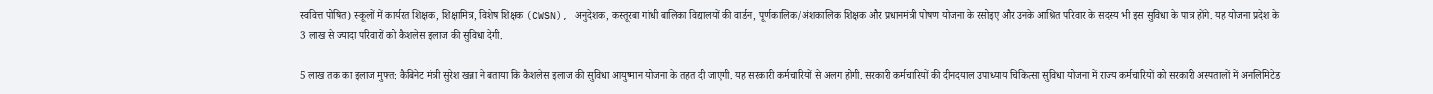स्ववित्त पोषित) स्कूलों में कार्यरत शिक्षक, शिक्षामित्र, विशेष शिक्षक (CWSN), अनुदेशक, कस्तूरबा गांधी बालिका विद्यालयों की वार्डन, पूर्णकालिक/अंशकालिक शिक्षक और प्रधानमंत्री पोषण योजना के रसोइए और उनके आश्रित परिवार के सदस्य भी इस सुविधा के पात्र होंगे. यह योजना प्रदेश के 3 लाख से ज्यादा परिवारों को कैशलेस इलाज की सुविधा देगी.

5 लाख तक का इलाज मुफ्त: कैबिनेट मंत्री सुरेश खन्ना ने बताया कि कैशलेस इलाज की सुविधा आयुष्मान योजना के तहत दी जाएगी. यह सरकारी कर्मचारियों से अलग होगी. सरकारी कर्मचारियों की दीनदयाल उपाध्याय चिकित्सा सुविधा योजना में राज्य कर्मचारियों को सरकारी अस्पतालों में अनलिमिटेड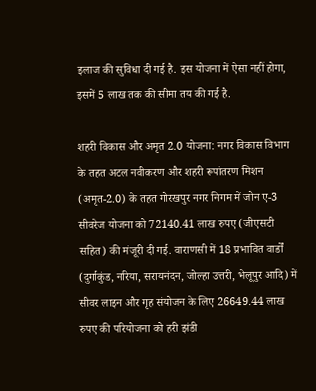इलाज की सुविधा दी गई है. इस योजना में ऐसा नहीं होगा, इसमें 5 लाख तक की सीमा तय की गई है.

शहरी विकास और अमृत 2.0 योजना: नगर विकास विभाग के तहत अटल नवीकरण और शहरी रूपांतरण मिशन (अमृत-2.0) के तहत गोरखपुर नगर निगम में जोन ए-3 सीवरेज योजना को 72140.41 लाख रुपए (जीएसटी सहित) की मंजूरी दी गई. वाराणसी में 18 प्रभावित वार्डों (दुर्गाकुंड, नरिया, सरायनंदन, जोल्हा उत्तरी, भेलूपुर आदि) में सीवर लाइन और गृह संयोजन के लिए 26649.44 लाख रुपए की परियोजना को हरी झंडी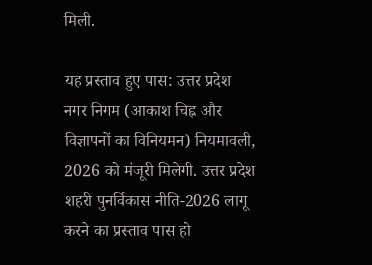मिली.

यह प्रस्ताव हुए पास: उत्तर प्रदेश नगर निगम (आकाश चिह्न और विज्ञापनों का विनियमन) नियमावली, 2026 को मंजूरी मिलेगी. उत्तर प्रदेश शहरी पुनर्विकास नीति-2026 लागू करने का प्रस्ताव पास हो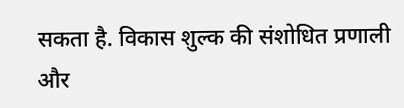सकता है. विकास शुल्क की संशोधित प्रणाली और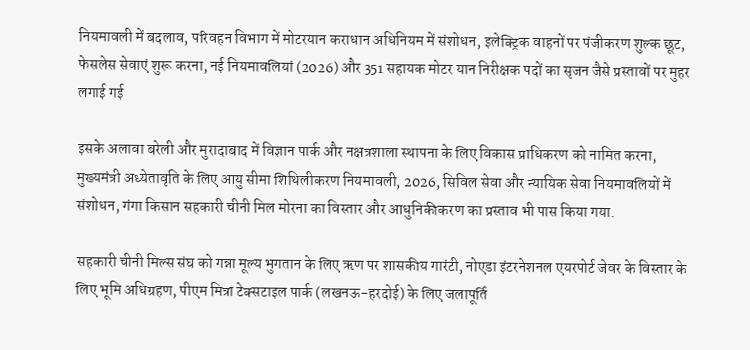नियमावली में बदलाव, परिवहन विभाग में मोटरयान कराधान अधिनियम में संशोधन, इलेक्ट्रिक वाहनों पर पंजीकरण शुल्क छूट, फेसलेस सेवाएं शुरू करना, नई नियमावलियां (2026) और 351 सहायक मोटर यान निरीक्षक पदों का सृजन जैसे प्रस्तावों पर मुहर लगाई गई

इसके अलावा बरेली और मुरादाबाद में विज्ञान पार्क और नक्षत्रशाला स्थापना के लिए विकास प्राधिकरण को नामित करना, मुख्यमंत्री अध्येतावृति के लिए आयु सीमा शिथिलीकरण नियमावली, 2026, सिविल सेवा और न्यायिक सेवा नियमावलियों में संशोधन, गंगा किसान सहकारी चीनी मिल मोरना का विस्तार और आधुनिकीकरण का प्रस्ताव भी पास किया गया.

सहकारी चीनी मिल्स संघ को गन्ना मूल्य भुगतान के लिए ऋण पर शासकीय गारंटी, नोएडा इंटरनेशनल एयरपोर्ट जेवर के विस्तार के लिए भूमि अधिग्रहण, पीएम मित्रा टेक्सटाइल पार्क (लखनऊ-हरदोई) के लिए जलापूर्ति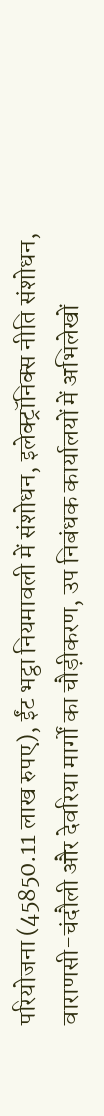परियोजना (45850.11 लाख रुपए), ईंट भट्ठा नियमावली में संशोधन, इलेक्ट्रॉनिक्स नीति संशोधन, वाराणसी-चंदौली और देवरिया मार्गों का चौड़ीकरण, उप निबंधक कार्यालयों में अभिलेखों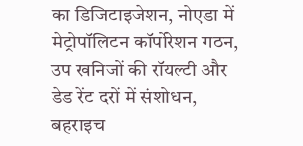का डिजिटाइजेशन, नोएडा में मेट्रोपॉलिटन कॉर्पोरेशन गठन, उप खनिजों की रॉयल्टी और डेड रेंट दरों में संशोधन, बहराइच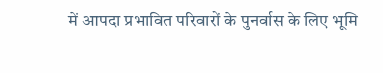में आपदा प्रभावित परिवारों के पुनर्वास के लिए भूमि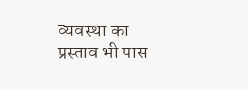व्यवस्था का प्रस्ताव भी पास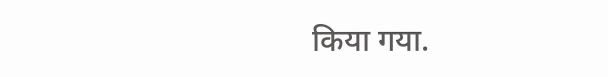किया गया.